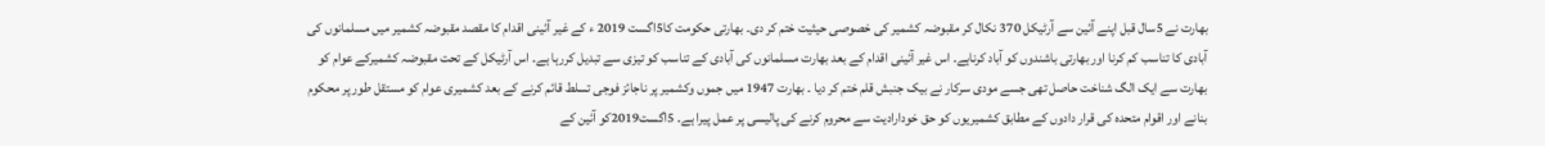بھارت نے 5سال قبل اپنے آئین سے آرٹیکل 370 نکال کر مقبوضہ کشمیر کی خصوصی حیثیت ختم کر دی۔ بھارتی حکومت کا5اگست 2019 ء کے غیر آئینی اقدام کا مقصد مقبوضہ کشمیر میں مسلمانوں کی آبادی کا تناسب کم کرنا اور بھارتی باشندوں کو آباد کرناہے۔ اس غیر آئینی اقدام کے بعد بھارت مسلمانوں کی آبادی کے تناسب کو تیزی سے تبدیل کررہا ہے۔ اس آرٹیکل کے تحت مقبوضہ کشمیرکے عوام کو بھارت سے ایک الگ شناخت حاصل تھی جسے مودی سرکار نے بیک جنبش قلم ختم کر دیا ۔ بھارت 1947 میں جموں وکشمیر پر ناجائز فوجی تسلط قائم کرنے کے بعد کشمیری عوام کو مستقل طور پر محکوم بنانے اور اقوام متحدہ کی قرار دادوں کے مطابق کشمیریوں کو حق خودارادیت سے محروم کرنے کی پالیسی پر عمل پیرا ہے۔ 5اگست2019کو آئین کے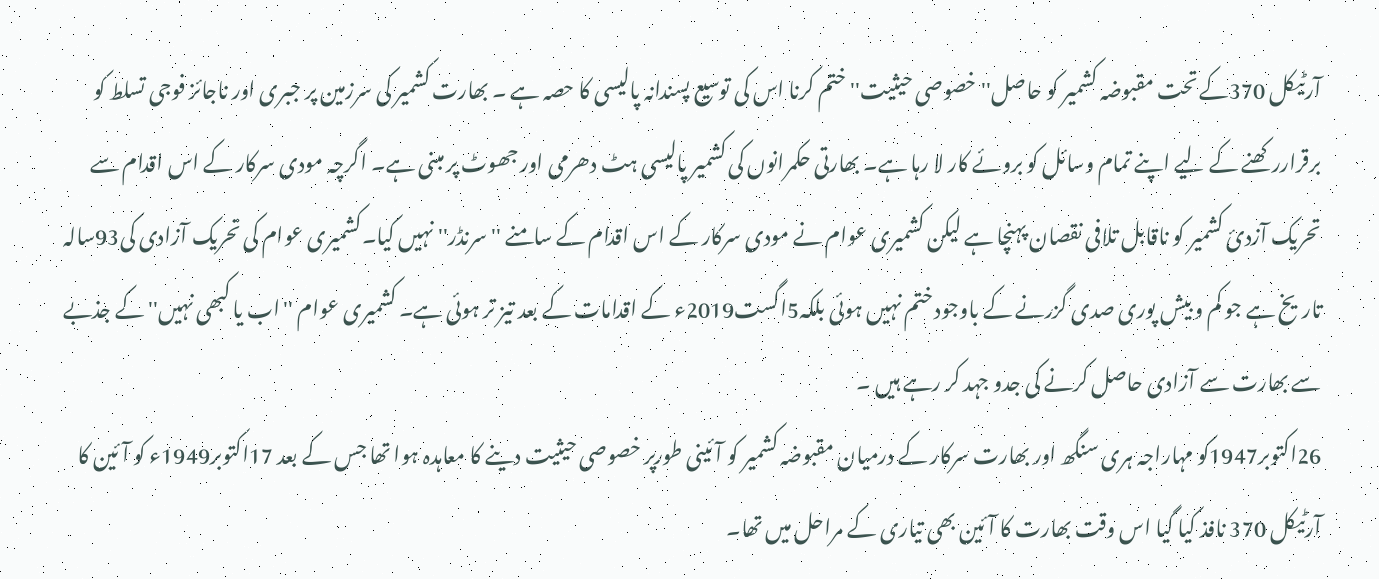آرٹیکل 370کے تحت مقبوضہ کشمیر کو حاصل''خصوصی حیثیت'' ختم کرنا اس کی توسیع پسندانہ پالیسی کا حصہ ہے ۔ بھارت کشمیر کی سرزمین پر جبری اور ناجائز فوجی تسلط کو برقراررکھنے کے لیے اپنے تمام وسائل کو بروئے کار لا رہا ہے۔ بھارتی حکمرانوں کی کشمیر پالیسی ہٹ دھرمی اور جھوٹ پر مبنی ہے۔ اگرچہ مودی سرکار کے اس اقدام سے تحریک آزدیٔ کشمیر کو ناقابل تلافی نقصان پہنچا ہے لیکن کشمیری عوام نے مودی سرکار کے اس اقدام کے سامنے ''سرنڈر'' نہیں کیا۔کشمیری عوام کی تحریک آزادی کی93سالہ تاریخ ہے جو کم و بیش پوری صدی گزرنے کے باوجود ختم نہیں ہوئی بلکہ5اگست2019ء کے اقدامات کے بعد تیز تر ہوئی ہے۔ کشمیری عوام ''اب یا کبھی نہیں'' کے جذبے سے بھارت سے آزادی حاصل کرنے کی جدو جہد کر رہے ہیں ۔
26اکتوبر1947کو مہاراجہ ہری سنگھ اور بھارت سرکار کے درمیان مقبوضہ کشمیر کو آئینی طورپر خصوصی حیثیت دینے کا معاہدہ ہوا تھا جس کے بعد 17اکتوبر1949ء کو آئین کا آرٹیکل 370 نافذ کیا گیا اس وقت بھارت کا آئین بھی تیاری کے مراحل میں تھا۔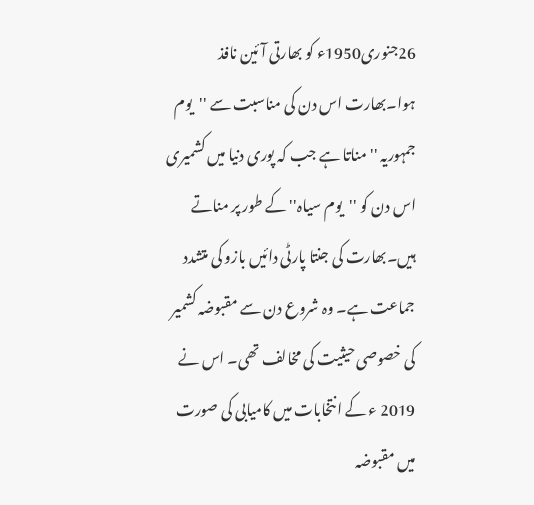26جنوری1950ء کو بھارتی آئین نافذ ہوا۔بھارت اس دن کی مناسبت سے ''یوم جمہوریہ '' مناتا ہے جب کہ پوری دنیا میں کشمیری اس دن کو ''یوم سیاہ'' کے طور پر مناتے ہیں۔بھارت کی جنتا پارٹی دائیں بازو کی متشدد جماعت ہے۔ وہ شروع دن سے مقبوضہ کشمیر کی خصوصی حیثیت کی مخالف تھی۔ اس نے 2019 ء کے انتخابات میں کامیابی کی صورت میں مقبوضہ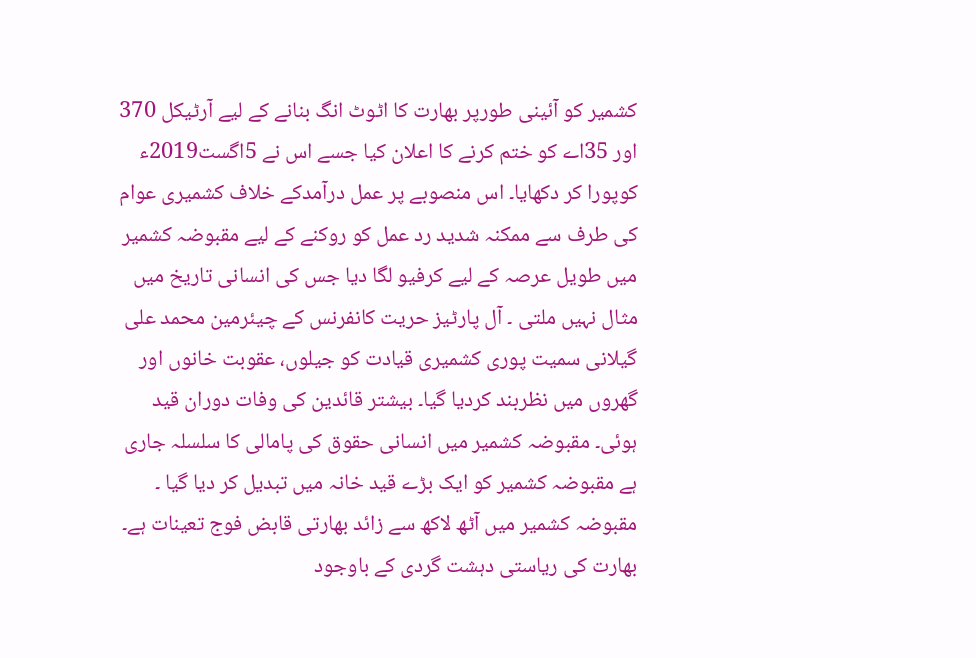کشمیر کو آئینی طورپر بھارت کا اٹوٹ انگ بنانے کے لیے آرٹیکل 370 اور 35اے کو ختم کرنے کا اعلان کیا جسے اس نے 5اگست2019ء کوپورا کر دکھایا۔ اس منصوبے پر عمل درآمدکے خلاف کشمیری عوام کی طرف سے ممکنہ شدید رد عمل کو روکنے کے لیے مقبوضہ کشمیر میں طویل عرصہ کے لیے کرفیو لگا دیا جس کی انسانی تاریخ میں مثال نہیں ملتی ۔ آل پارٹیز حریت کانفرنس کے چیئرمین محمد علی گیلانی سمیت پوری کشمیری قیادت کو جیلوں، عقوبت خانوں اور گھروں میں نظربند کردیا گیا۔ بیشتر قائدین کی وفات دوران قید ہوئی۔ مقبوضہ کشمیر میں انسانی حقوق کی پامالی کا سلسلہ جاری ہے مقبوضہ کشمیر کو ایک بڑے قید خانہ میں تبدیل کر دیا گیا ۔ مقبوضہ کشمیر میں آٹھ لاکھ سے زائد بھارتی قابض فوج تعینات ہے۔ بھارت کی ریاستی دہشت گردی کے باوجود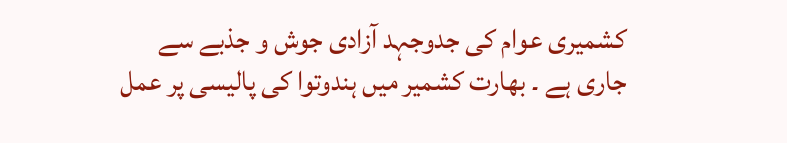کشمیری عوام کی جدوجہد آزادی جوش و جذبے سے جاری ہے ۔ بھارت کشمیر میں ہندوتوا کی پالیسی پر عمل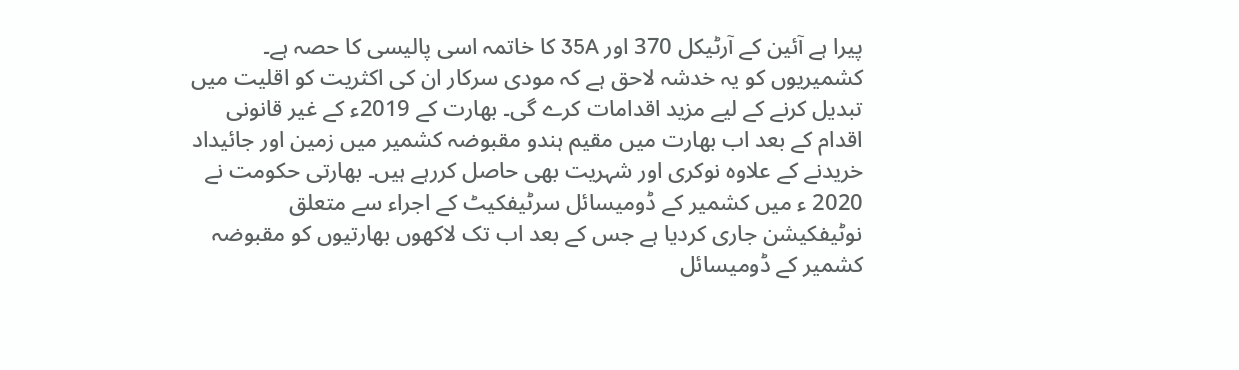پیرا ہے آئین کے آرٹیکل 370 اور 35A کا خاتمہ اسی پالیسی کا حصہ ہے۔ کشمیریوں کو یہ خدشہ لاحق ہے کہ مودی سرکار ان کی اکثریت کو اقلیت میں تبدیل کرنے کے لیے مزید اقدامات کرے گی۔ بھارت کے 2019ء کے غیر قانونی اقدام کے بعد اب بھارت میں مقیم ہندو مقبوضہ کشمیر میں زمین اور جائیداد خریدنے کے علاوہ نوکری اور شہریت بھی حاصل کررہے ہیں۔ بھارتی حکومت نے 2020 ء میں کشمیر کے ڈومیسائل سرٹیفکیٹ کے اجراء سے متعلق نوٹیفکیشن جاری کردیا ہے جس کے بعد اب تک لاکھوں بھارتیوں کو مقبوضہ کشمیر کے ڈومیسائل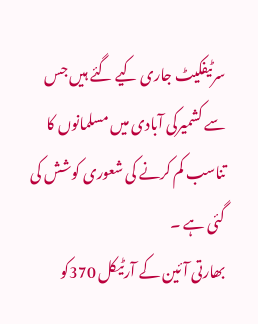سرٹیفکیٹ جاری کیے گئے ہیں جس سے کشمیرکی آبادی میں مسلمانوں کا تناسب کم کرنے کی شعوری کوشش کی گئی ہے ۔
بھارتی آئین کے آرٹیکل 370کو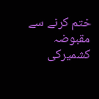ختم کرنے سے مقبوضہ کشمیرکی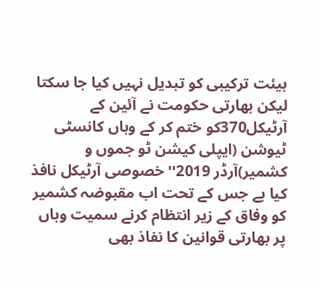ہیئت ترکیبی کو تبدیل نہیں کیا جا سکتا لیکن بھارتی حکومت نے آئین کے آرٹیکل370کو ختم کر کے وہاں کانسٹی ٹیوشن (ایپلی کیشن ٹو جموں و کشمیر)آرڈر 2019'' خصوصی آرٹیکل نافذ کیا ہے جس کے تحت اب مقبوضہ کشمیر کو وفاق کے زیر انتظام کرنے سمیت وہاں پر بھارتی قوانین کا نفاذ بھی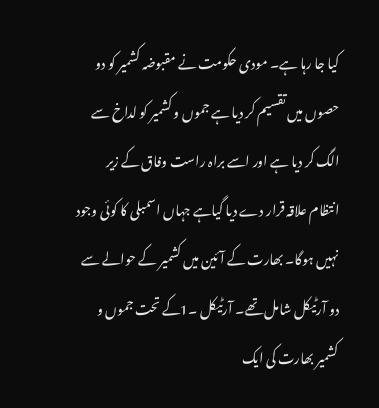کیا جا رہا ہے۔ مودی حکومت نے مقبوضہ کشمیر کو دو حصوں میں تقسیم کر دیا ہے جموں و کشمیر کو لداخ سے الگ کر دیا ہے اور اسے براہ راست وفاق کے زیر انتظام علاقہ قرار دے دیا گیاہے جہاں اسمبلی کا کوئی وجود نہیں ہوگا۔ بھارت کے آئین میں کشمیر کے حوالے سے دو آرٹیکل شامل تھے۔ آرٹیکل ۔1کے تحت جموں و کشمیر بھارت کی ایک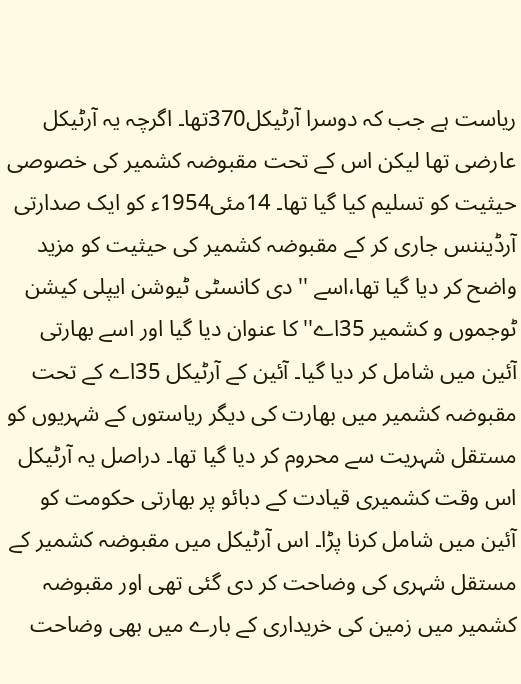ریاست ہے جب کہ دوسرا آرٹیکل370تھا۔ اگرچہ یہ آرٹیکل عارضی تھا لیکن اس کے تحت مقبوضہ کشمیر کی خصوصی حیثیت کو تسلیم کیا گیا تھا۔ 14مئی1954ء کو ایک صدارتی آرڈیننس جاری کر کے مقبوضہ کشمیر کی حیثیت کو مزید واضح کر دیا گیا تھا،اسے ''دی کانسٹی ٹیوشن ایپلی کیشن ٹوجموں و کشمیر 35اے'' کا عنوان دیا گیا اور اسے بھارتی آئین میں شامل کر دیا گیا۔ آئین کے آرٹیکل 35اے کے تحت مقبوضہ کشمیر میں بھارت کی دیگر ریاستوں کے شہریوں کو مستقل شہریت سے محروم کر دیا گیا تھا۔ دراصل یہ آرٹیکل اس وقت کشمیری قیادت کے دبائو پر بھارتی حکومت کو آئین میں شامل کرنا پڑا۔ اس آرٹیکل میں مقبوضہ کشمیر کے مستقل شہری کی وضاحت کر دی گئی تھی اور مقبوضہ کشمیر میں زمین کی خریداری کے بارے میں بھی وضاحت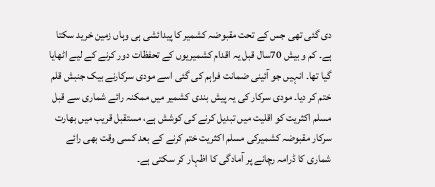دی گئی تھی جس کے تحت مقبوضہ کشمیر کا پیدائشی ہی وہاں زمین خرید سکتا ہے۔ کم و بیش 70سال قبل یہ اقدام کشمیریوں کے تحفظات دور کرنے کے لیے اٹھایا گیا تھا۔ انہیں جو آئینی ضمانت فراہم کی گئی اسے مودی سرکارنے بیک جنبش قلم ختم کر دیا۔ مودی سرکار کی یہ پیش بندی کشمیر میں ممکنہ رائے شماری سے قبل مسلم اکثریت کو اقلیت میں تبدیل کرنے کی کوشش ہے، مستقبل قریب میں بھارت سرکار مقبوضہ کشمیرکی مسلم اکثریت ختم کرنے کے بعد کسی وقت بھی رائے شماری کا ڈرامہ رچانے پر آمادگی کا اظہار کر سکتی ہے۔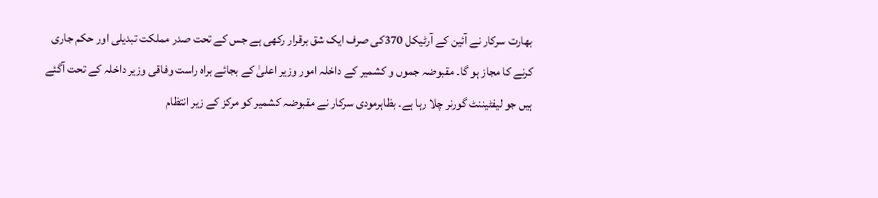بھارت سرکار نے آئین کے آرٹیکل 370کی صرف ایک شق برقرار رکھی ہے جس کے تحت صدر مملکت تبدیلی اور حکم جاری کرنے کا مجاز ہو گا۔ مقبوضہ جموں و کشمیر کے داخلہ امور وزیر اعلیٰ کے بجائے براہ راست وفاقی وزیر داخلہ کے تحت آگئے ہیں جو لیفٹیننٹ گورنر چلا رہا ہے۔ بظاہرمودی سرکار نے مقبوضہ کشمیر کو مرکز کے زیر انتظام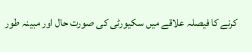کرنے کا فیصلہ علاقے میں سکیورٹی کی صورت حال اور مبینہ طور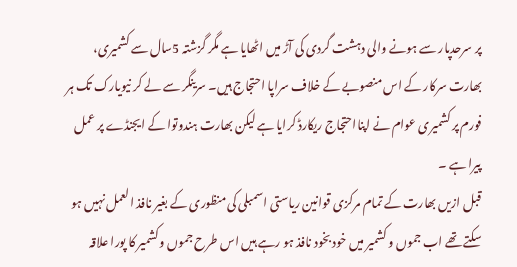پر سرحدپار سے ہونے والی دہشت گردی کی آڑ میں اٹھایا ہے مگر گزشتہ 5سال سے کشمیری، بھارت سرکار کے اس منصوبے کے خلاف سراپا احتجاج ہیں۔ سرینگر سے لے کر نیویارک تک ہر فورم پر کشمیری عوام نے اپنااحتجاج ریکارڈ کرایا ہے لیکن بھارت ہندوتوا کے ایجنڈے پر عمل پیرا ہے ۔
قبل ازیں بھارت کے تمام مرکزی قوانین ریاستی اسمبلی کی منظوری کے بغیر نافذ العمل نہیں ہو سکتے تھے اب جموں و کشمیر میں خود بخود نافذ ہو رہے ہیں اس طرح جموں و کشمیر کا پورا علاقہ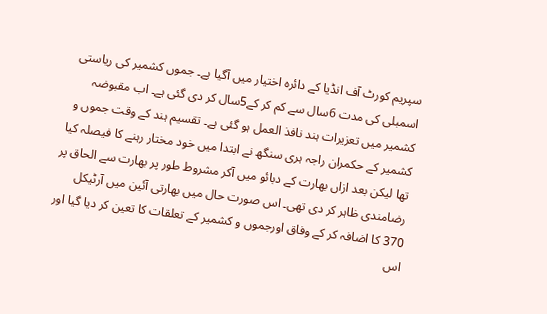سپریم کورٹ آف انڈیا کے دائرہ اختیار میں آگیا ہے۔ جموں کشمیر کی ریاستی اسمبلی کی مدت 6سال سے کم کر کے5سال کر دی گئی ہے۔ اب مقبوضہ کشمیر میں تعزیرات ہند نافذ العمل ہو گئی ہے۔ تقسیم ہند کے وقت جموں و کشمیر کے حکمران راجہ ہری سنگھ نے ابتدا میں خود مختار رہنے کا فیصلہ کیا تھا لیکن بعد ازاں بھارت کے دبائو میں آکر مشروط طور پر بھارت سے الحاق پر رضامندی ظاہر کر دی تھی۔ اس صورت حال میں بھارتی آئین میں آرٹیکل 370 کا اضافہ کر کے وفاق اورجموں و کشمیر کے تعلقات کا تعین کر دیا گیا اور اس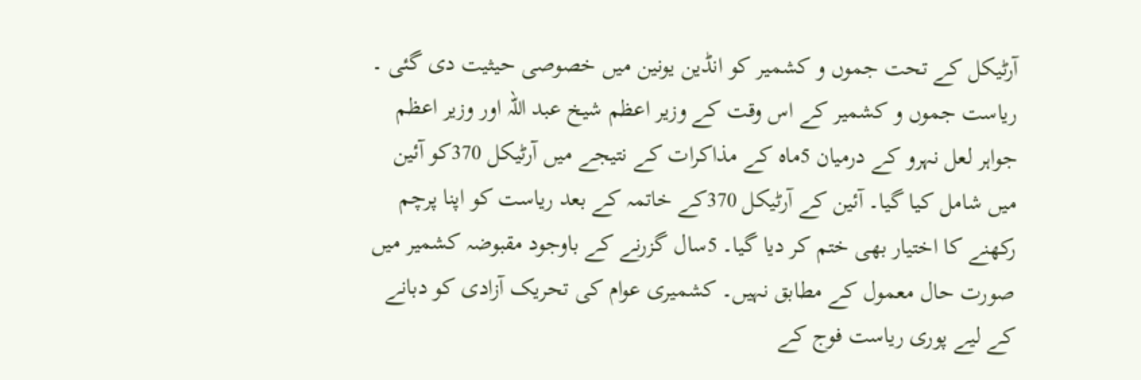آرٹیکل کے تحت جموں و کشمیر کو انڈین یونین میں خصوصی حیثیت دی گئی ۔ ریاست جموں و کشمیر کے اس وقت کے وزیر اعظم شیخ عبد اللہ اور وزیر اعظم جواہر لعل نہرو کے درمیان 5ماہ کے مذاکرات کے نتیجے میں آرٹیکل 370کو آئین میں شامل کیا گیا۔ آئین کے آرٹیکل 370کے خاتمہ کے بعد ریاست کو اپنا پرچم رکھنے کا اختیار بھی ختم کر دیا گیا۔ 5سال گزرنے کے باوجود مقبوضہ کشمیر میں صورت حال معمول کے مطابق نہیں۔ کشمیری عوام کی تحریک آزادی کو دبانے کے لیے پوری ریاست فوج کے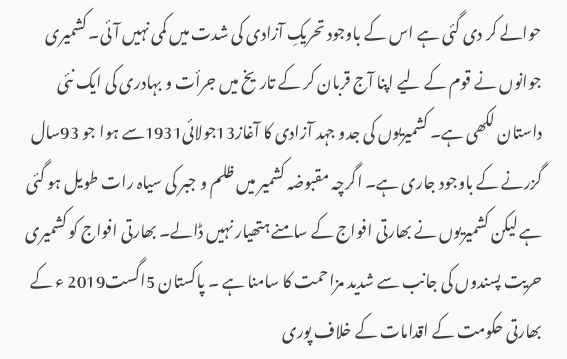حوالے کر دی گئی ہے اس کے باوجود تحریکِ آزادی کی شدت میں کمی نہیں آئی۔ کشمیری جوانوں نے قوم کے لیے اپنا آج قربان کر کے تاریخ میں جرأت و بہادری کی ایک نئی داستان لکھی ہے۔ کشمیریوں کی جدو جہد آزادی کا آغاز13جولائی1931سے ہوا جو 93سال گزرنے کے باوجود جاری ہے۔ اگرچہ مقبوضہ کشمیر میں ظلم و جبر کی سیاہ رات طویل ہو گئی ہے لیکن کشمیریوں نے بھارتی افواج کے سامنے ہتھیار نہیں ڈالے۔ بھارتی افواج کو کشمیری حریت پسندوں کی جانب سے شدید مزاحمت کا سامنا ہے ۔ پاکستان 5اگست2019 ء کے بھارتی حکومت کے اقدامات کے خلاف پوری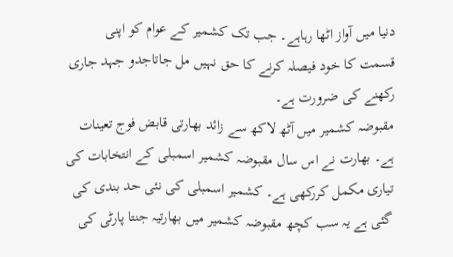دنیا میں آواز اٹھا رہاہے۔ جب تک کشمیر کے عوام کو اپنی قسمت کا خود فیصلہ کرنے کا حق نہیں مل جاتاجدو جہد جاری رکھنے کی ضرورت ہے۔
مقبوضہ کشمیر میں آٹھ لاکھ سے زائد بھارتی قابض فوج تعینات ہے۔ بھارت نے اس سال مقبوضہ کشمیر اسمبلی کے انتخابات کی تیاری مکمل کررکھی ہے۔ کشمیر اسمبلی کی نئی حد بندی کی گئی ہے یہ سب کچھ مقبوضہ کشمیر میں بھارتیہ جنتا پارٹی کی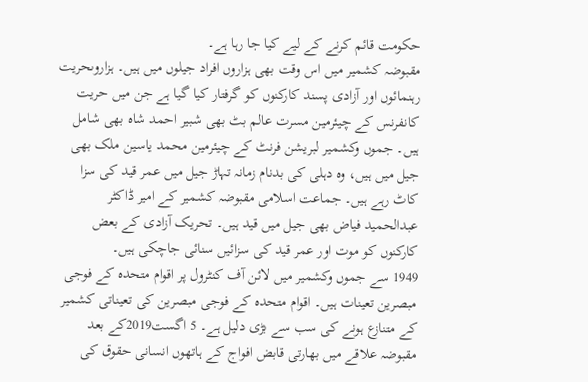حکومت قائم کرنے کے لیے کیا جا رہا ہے۔
مقبوضہ کشمیر میں اس وقت بھی ہزاروں افراد جیلوں میں ہیں۔ ہزاروںحریت رہنمائوں اور آزادی پسند کارکنوں کو گرفتار کیا گیا ہے جن میں حریت کانفرنس کے چیئرمین مسرت عالم بٹ بھی شبیر احمد شاہ بھی شامل ہیں۔ جموں وکشمیر لبریشن فرنٹ کے چیئرمین محمد یاسین ملک بھی جیل میں ہیں، وہ دہلی کی بدنام زمانہ تہاڑ جیل میں عمر قید کی سزا کاٹ رہے ہیں۔ جماعت اسلامی مقبوضہ کشمیر کے امیر ڈاکٹر عبدالحمید فیاض بھی جیل میں قید ہیں۔ تحریک آزادی کے بعض کارکنوں کو موت اور عمر قید کی سزائیں سنائی جاچکی ہیں۔
1949 سے جموں وکشمیر میں لائن آف کنٹرول پر اقوام متحدہ کے فوجی مبصرین تعینات ہیں۔ اقوام متحدہ کے فوجی مبصرین کی تعیناتی کشمیر کے متنازع ہونے کی سب سے بڑی دلیل ہے۔ 5 اگست2019کے بعد مقبوضہ علاقے میں بھارتی قابض افواج کے ہاتھوں انسانی حقوق کی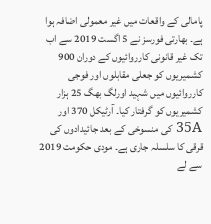پامالی کے واقعات میں غیر معمولی اضافہ ہوا ہے۔ بھارتی فورسز نے 5 اگست 2019 سے اب تک غیر قانونی کارروائیوں کے دوران 900 کشمیریوں کو جعلی مقابلوں اور فوجی کارروائیوں میں شہید اورلگ بھگ 25 ہزار کشمیریوں کو گرفتار کیا۔ آرٹیکل 370 اور 35A کی منسوخی کے بعد جائیدادوں کی قرقی کا سلسلہ جاری ہے۔ مودی حکومت 2019 سے لے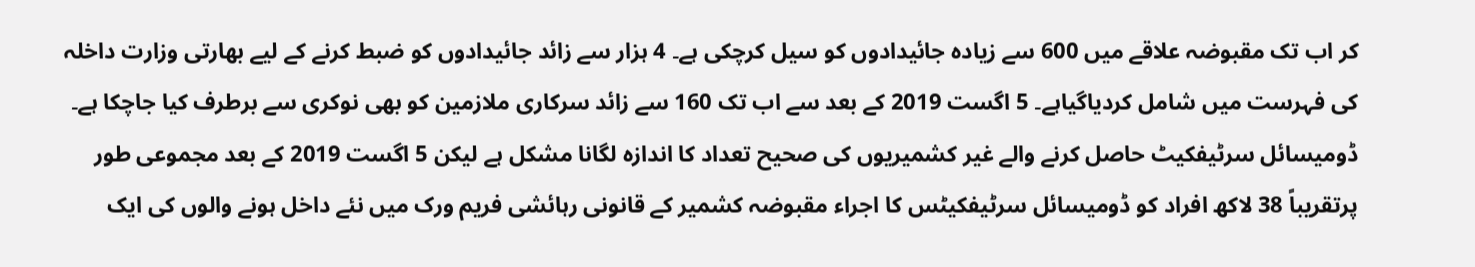کر اب تک مقبوضہ علاقے میں 600 سے زیادہ جائیدادوں کو سیل کرچکی ہے۔ 4 ہزار سے زائد جائیدادوں کو ضبط کرنے کے لیے بھارتی وزارت داخلہ کی فہرست میں شامل کردیاگیاہے۔ 5 اگست 2019 کے بعد سے اب تک 160 سے زائد سرکاری ملازمین کو بھی نوکری سے برطرف کیا جاچکا ہے۔
ڈومیسائل سرٹیفکیٹ حاصل کرنے والے غیر کشمیریوں کی صحیح تعداد کا اندازہ لگانا مشکل ہے لیکن 5 اگست 2019 کے بعد مجموعی طور پرتقریباً 38 لاکھ افراد کو ڈومیسائل سرٹیفکیٹس کا اجراء مقبوضہ کشمیر کے قانونی رہائشی فریم ورک میں نئے داخل ہونے والوں کی ایک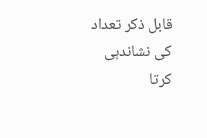قابل ذکر تعداد کی نشاندہی کرتا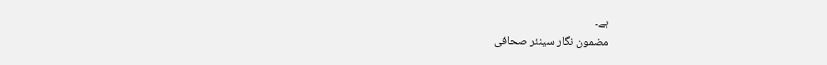ہے۔
مضمون نگار سینئر صحافی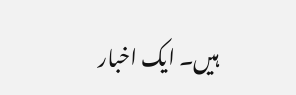ہیں۔ ایک اخبار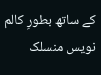کے ساتھ بطورِ کالم نویس منسلک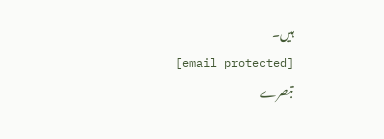ہیں۔
[email protected]
تبصرے